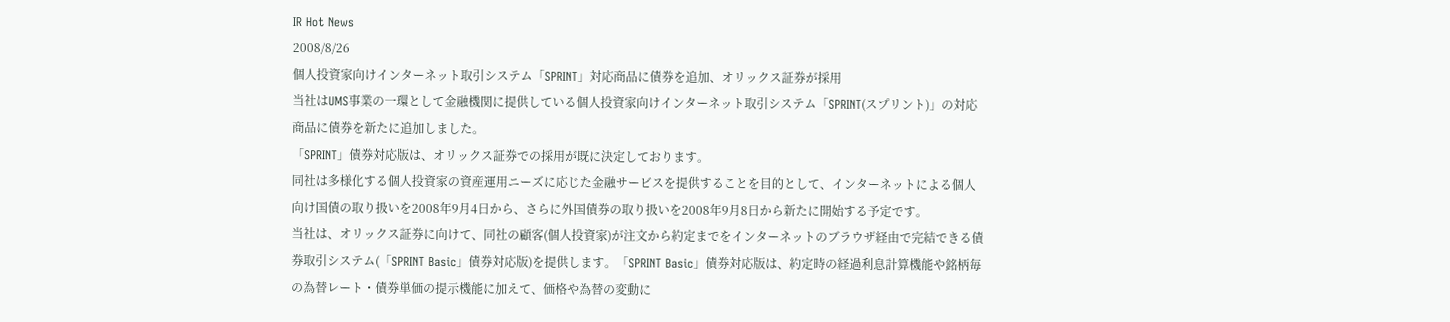IR Hot News
2008/8/26
個人投資家向けインターネット取引システム「SPRINT」対応商品に債券を追加、オリックス証券が採用
当社はUMS事業の一環として金融機関に提供している個人投資家向けインターネット取引システム「SPRINT(スプリント)」の対応商品に債券を新たに追加しました。
「SPRINT」債券対応版は、オリックス証券での採用が既に決定しております。
同社は多様化する個人投資家の資産運用ニーズに応じた金融サービスを提供することを目的として、インターネットによる個人向け国債の取り扱いを2008年9月4日から、さらに外国債券の取り扱いを2008年9月8日から新たに開始する予定です。
当社は、オリックス証券に向けて、同社の顧客(個人投資家)が注文から約定までをインターネットのブラウザ経由で完結できる債券取引システム(「SPRINT Basic」債券対応版)を提供します。「SPRINT Basic」債券対応版は、約定時の経過利息計算機能や銘柄毎の為替レート・債券単価の提示機能に加えて、価格や為替の変動に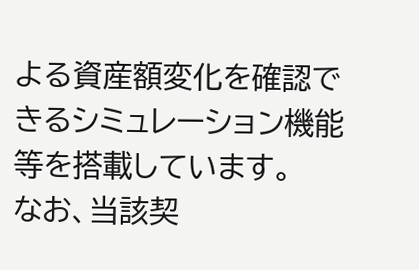よる資産額変化を確認できるシミュレーション機能等を搭載しています。
なお、当該契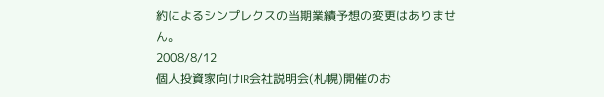約によるシンプレクスの当期業績予想の変更はありません。
2008/8/12
個人投資家向けIR会社説明会(札幌)開催のお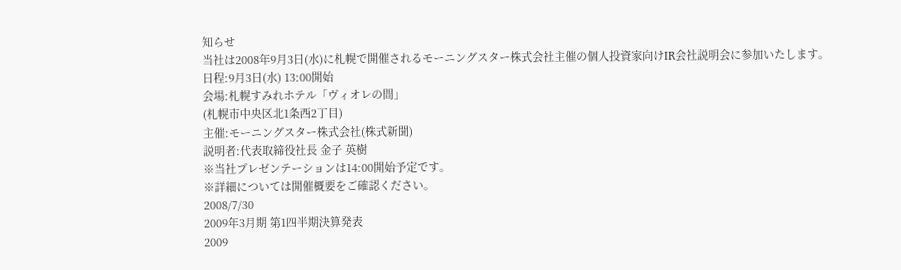知らせ
当社は2008年9月3日(水)に札幌で開催されるモーニングスター株式会社主催の個人投資家向けIR会社説明会に参加いたします。
日程:9月3日(水) 13:00開始
会場:札幌すみれホテル「ヴィオレの間」
(札幌市中央区北1条西2丁目)
主催:モーニングスター株式会社(株式新聞)
説明者:代表取締役社長 金子 英樹
※当社プレゼンテーションは14:00開始予定です。
※詳細については開催概要をご確認ください。
2008/7/30
2009年3月期 第1四半期決算発表
2009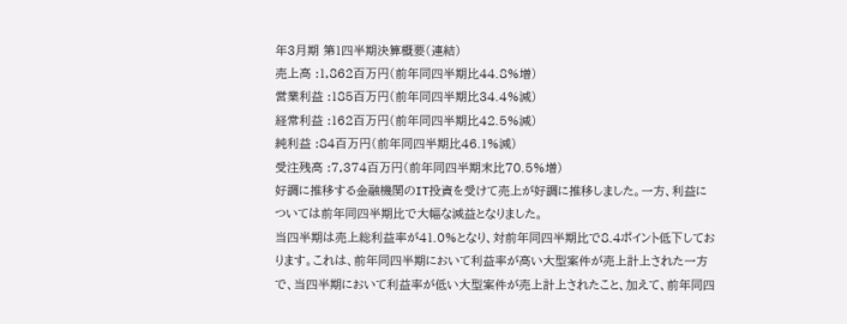年3月期 第1四半期決算概要(連結)
売上高 :1,862百万円(前年同四半期比44.8%増)
営業利益 :185百万円(前年同四半期比34.4%減)
経常利益 :162百万円(前年同四半期比42.5%減)
純利益 :84百万円(前年同四半期比46.1%減)
受注残高 :7,374百万円(前年同四半期末比70.5%増)
好調に推移する金融機関のIT投資を受けて売上が好調に推移しました。一方、利益については前年同四半期比で大幅な減益となりました。
当四半期は売上総利益率が41.0%となり、対前年同四半期比で8.4ポイント低下しております。これは、前年同四半期において利益率が高い大型案件が売上計上された一方で、当四半期において利益率が低い大型案件が売上計上されたこと、加えて、前年同四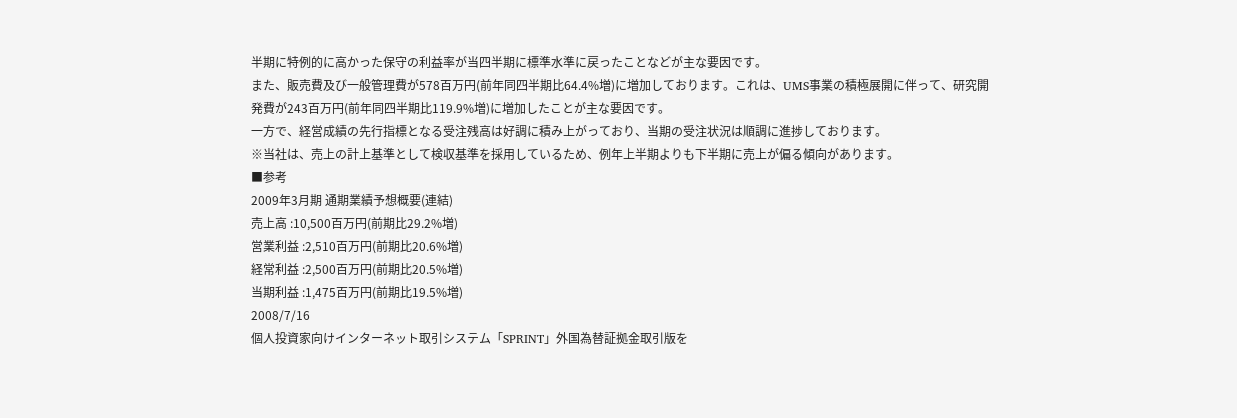半期に特例的に高かった保守の利益率が当四半期に標準水準に戻ったことなどが主な要因です。
また、販売費及び一般管理費が578百万円(前年同四半期比64.4%増)に増加しております。これは、UMS事業の積極展開に伴って、研究開発費が243百万円(前年同四半期比119.9%増)に増加したことが主な要因です。
一方で、経営成績の先行指標となる受注残高は好調に積み上がっており、当期の受注状況は順調に進捗しております。
※当社は、売上の計上基準として検収基準を採用しているため、例年上半期よりも下半期に売上が偏る傾向があります。
■参考
2009年3月期 通期業績予想概要(連結)
売上高 :10,500百万円(前期比29.2%増)
営業利益 :2,510百万円(前期比20.6%増)
経常利益 :2,500百万円(前期比20.5%増)
当期利益 :1,475百万円(前期比19.5%増)
2008/7/16
個人投資家向けインターネット取引システム「SPRINT」外国為替証拠金取引版を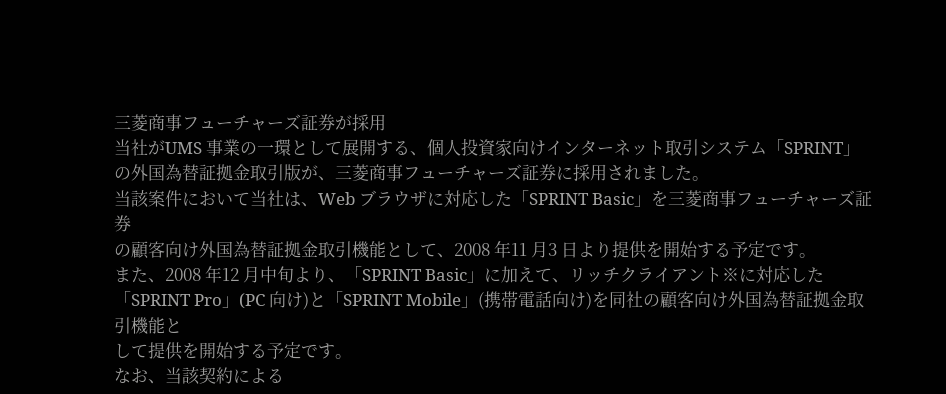三菱商事フューチャーズ証券が採用
当社がUMS 事業の一環として展開する、個人投資家向けインターネット取引システム「SPRINT」の外国為替証拠金取引版が、三菱商事フューチャーズ証券に採用されました。
当該案件において当社は、Web ブラウザに対応した「SPRINT Basic」を三菱商事フューチャーズ証券
の顧客向け外国為替証拠金取引機能として、2008 年11 月3 日より提供を開始する予定です。
また、2008 年12 月中旬より、「SPRINT Basic」に加えて、リッチクライアント※に対応した
「SPRINT Pro」(PC 向け)と「SPRINT Mobile」(携帯電話向け)を同社の顧客向け外国為替証拠金取引機能と
して提供を開始する予定です。
なお、当該契約による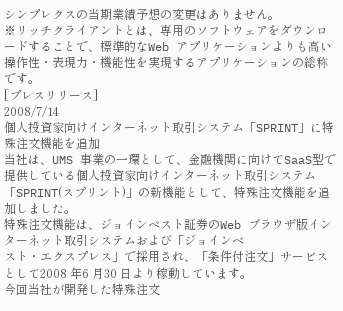シンプレクスの当期業績予想の変更はありません。
※リッチクライアントとは、専用のソフトウェアをダウンロードすることで、標準的なWeb アプリケーションよりも高い操作性・表現力・機能性を実現するアプリケーションの総称です。
[プレスリリース]
2008/7/14
個人投資家向けインターネット取引システム「SPRINT」に特殊注文機能を追加
当社は、UMS 事業の一環として、金融機関に向けてSaaS型で提供している個人投資家向けインターネット取引システム「SPRINT(スプリント)」の新機能として、特殊注文機能を追加しました。
特殊注文機能は、ジョインベスト証券のWeb ブラウザ版インターネット取引システムおよび「ジョインベ
スト・エクスプレス」で採用され、「条件付注文」サービスとして2008 年6 月30 日より稼動しています。
今回当社が開発した特殊注文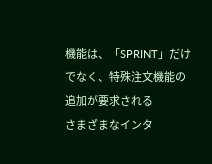機能は、「SPRINT」だけでなく、特殊注文機能の追加が要求される
さまざまなインタ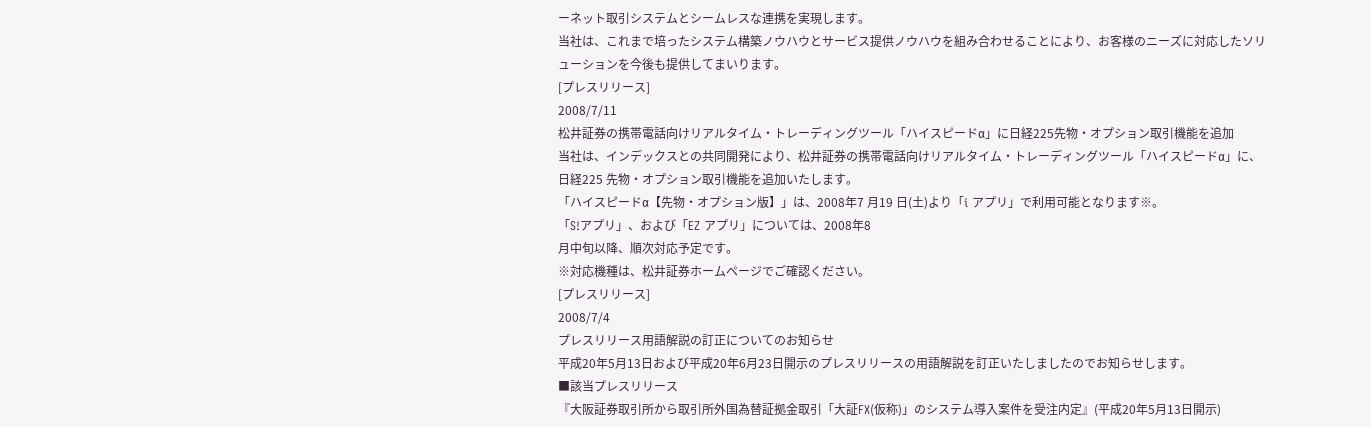ーネット取引システムとシームレスな連携を実現します。
当社は、これまで培ったシステム構築ノウハウとサービス提供ノウハウを組み合わせることにより、お客様のニーズに対応したソリューションを今後も提供してまいります。
[プレスリリース]
2008/7/11
松井証券の携帯電話向けリアルタイム・トレーディングツール「ハイスピードα」に日経225先物・オプション取引機能を追加
当社は、インデックスとの共同開発により、松井証券の携帯電話向けリアルタイム・トレーディングツール「ハイスピードα」に、日経225 先物・オプション取引機能を追加いたします。
「ハイスピードα【先物・オプション版】」は、2008年7 月19 日(土)より「i アプリ」で利用可能となります※。
「S!アプリ」、および「EZ アプリ」については、2008年8
月中旬以降、順次対応予定です。
※対応機種は、松井証券ホームページでご確認ください。
[プレスリリース]
2008/7/4
プレスリリース用語解説の訂正についてのお知らせ
平成20年5月13日および平成20年6月23日開示のプレスリリースの用語解説を訂正いたしましたのでお知らせします。
■該当プレスリリース
『大阪証券取引所から取引所外国為替証拠金取引「大証FX(仮称)」のシステム導入案件を受注内定』(平成20年5月13日開示)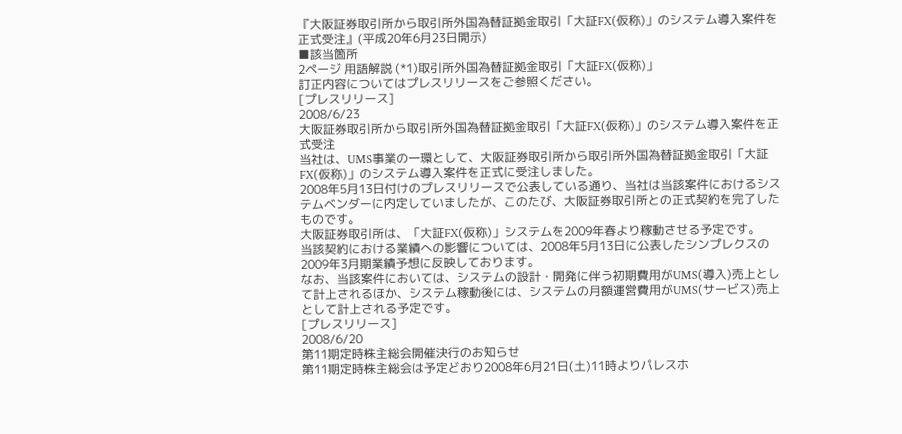『大阪証券取引所から取引所外国為替証拠金取引「大証FX(仮称)」のシステム導入案件を正式受注』(平成20年6月23日開示)
■該当箇所
2ページ 用語解説 (*1)取引所外国為替証拠金取引「大証FX(仮称)」
訂正内容についてはプレスリリースをご参照ください。
[プレスリリース]
2008/6/23
大阪証券取引所から取引所外国為替証拠金取引「大証FX(仮称)」のシステム導入案件を正式受注
当社は、UMS事業の一環として、大阪証券取引所から取引所外国為替証拠金取引「大証FX(仮称)」のシステム導入案件を正式に受注しました。
2008年5月13日付けのプレスリリースで公表している通り、当社は当該案件におけるシステムベンダーに内定していましたが、このたび、大阪証券取引所との正式契約を完了したものです。
大阪証券取引所は、「大証FX(仮称)」システムを2009年春より稼動させる予定です。
当該契約における業績への影響については、2008年5月13日に公表したシンプレクスの2009年3月期業績予想に反映しております。
なお、当該案件においては、システムの設計・開発に伴う初期費用がUMS(導入)売上として計上されるほか、システム稼動後には、システムの月額運営費用がUMS(サービス)売上として計上される予定です。
[プレスリリース]
2008/6/20
第11期定時株主総会開催決行のお知らせ
第11期定時株主総会は予定どおり2008年6月21日(土)11時よりパレスホ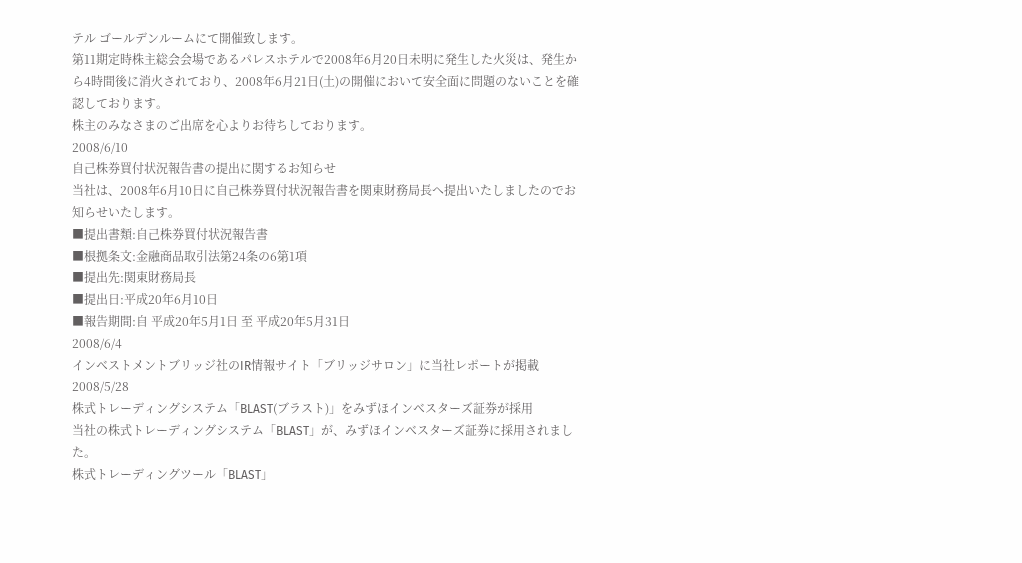テル ゴールデンルームにて開催致します。
第11期定時株主総会会場であるパレスホテルで2008年6月20日未明に発生した火災は、発生から4時間後に消火されており、2008年6月21日(土)の開催において安全面に問題のないことを確認しております。
株主のみなさまのご出席を心よりお待ちしております。
2008/6/10
自己株券買付状況報告書の提出に関するお知らせ
当社は、2008年6月10日に自己株券買付状況報告書を関東財務局長へ提出いたしましたのでお知らせいたします。
■提出書類:自己株券買付状況報告書
■根拠条文:金融商品取引法第24条の6第1項
■提出先:関東財務局長
■提出日:平成20年6月10日
■報告期間:自 平成20年5月1日 至 平成20年5月31日
2008/6/4
インベストメントブリッジ社のIR情報サイト「ブリッジサロン」に当社レポートが掲載
2008/5/28
株式トレーディングシステム「BLAST(ブラスト)」をみずほインベスターズ証券が採用
当社の株式トレーディングシステム「BLAST」が、みずほインベスターズ証券に採用されました。
株式トレーディングツール「BLAST」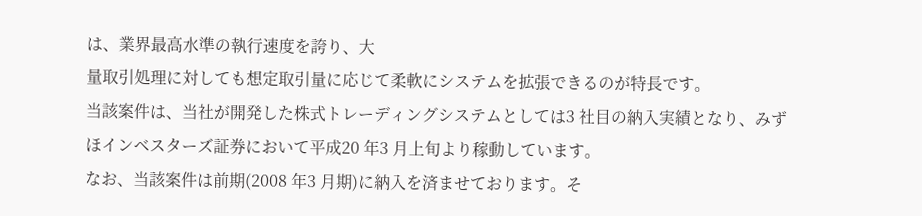は、業界最高水準の執行速度を誇り、大
量取引処理に対しても想定取引量に応じて柔軟にシステムを拡張できるのが特長です。
当該案件は、当社が開発した株式トレーディングシステムとしては3 社目の納入実績となり、みず
ほインベスターズ証券において平成20 年3 月上旬より稼動しています。
なお、当該案件は前期(2008 年3 月期)に納入を済ませております。そ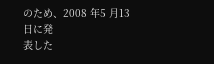のため、2008 年5 月13 日に発
表した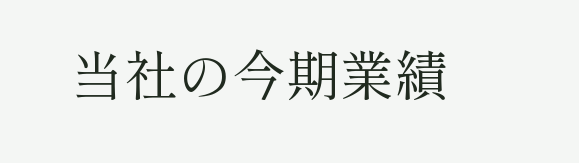当社の今期業績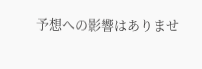予想への影響はありませ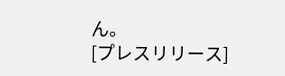ん。
[プレスリリース]